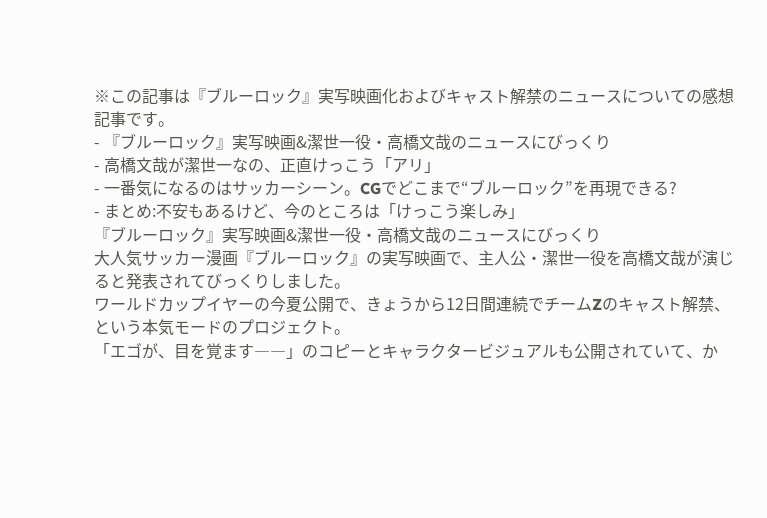※この記事は『ブルーロック』実写映画化およびキャスト解禁のニュースについての感想記事です。
- 『ブルーロック』実写映画&潔世一役・高橋文哉のニュースにびっくり
- 高橋文哉が潔世一なの、正直けっこう「アリ」
- 一番気になるのはサッカーシーン。CGでどこまで“ブルーロック”を再現できる?
- まとめ:不安もあるけど、今のところは「けっこう楽しみ」
『ブルーロック』実写映画&潔世一役・高橋文哉のニュースにびっくり
大人気サッカー漫画『ブルーロック』の実写映画で、主人公・潔世一役を高橋文哉が演じると発表されてびっくりしました。
ワールドカップイヤーの今夏公開で、きょうから12日間連続でチームZのキャスト解禁、という本気モードのプロジェクト。
「エゴが、目を覚ます――」のコピーとキャラクタービジュアルも公開されていて、か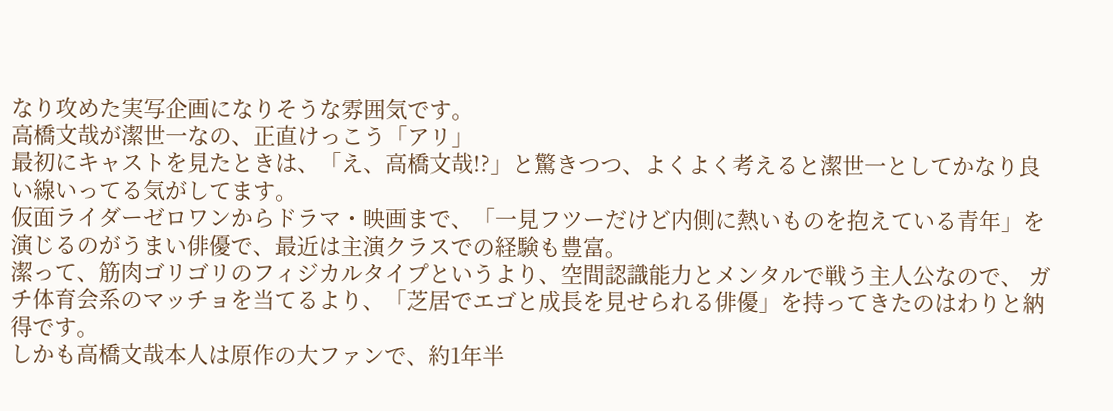なり攻めた実写企画になりそうな雰囲気です。
高橋文哉が潔世一なの、正直けっこう「アリ」
最初にキャストを見たときは、「え、高橋文哉!?」と驚きつつ、よくよく考えると潔世一としてかなり良い線いってる気がしてます。
仮面ライダーゼロワンからドラマ・映画まで、「一見フツーだけど内側に熱いものを抱えている青年」を演じるのがうまい俳優で、最近は主演クラスでの経験も豊富。
潔って、筋肉ゴリゴリのフィジカルタイプというより、空間認識能力とメンタルで戦う主人公なので、 ガチ体育会系のマッチョを当てるより、「芝居でエゴと成長を見せられる俳優」を持ってきたのはわりと納得です。
しかも高橋文哉本人は原作の大ファンで、約1年半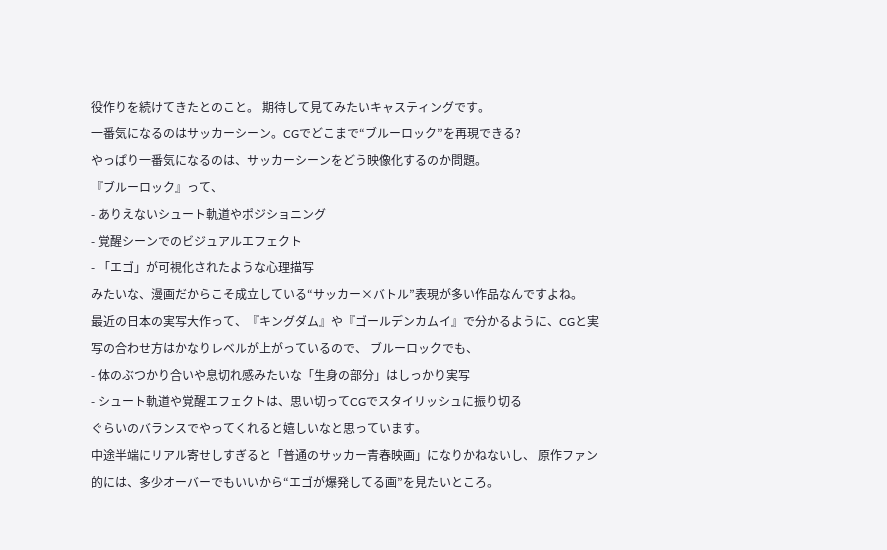役作りを続けてきたとのこと。 期待して見てみたいキャスティングです。
一番気になるのはサッカーシーン。CGでどこまで“ブルーロック”を再現できる?
やっぱり一番気になるのは、サッカーシーンをどう映像化するのか問題。
『ブルーロック』って、
- ありえないシュート軌道やポジショニング
- 覚醒シーンでのビジュアルエフェクト
- 「エゴ」が可視化されたような心理描写
みたいな、漫画だからこそ成立している“サッカー×バトル”表現が多い作品なんですよね。
最近の日本の実写大作って、『キングダム』や『ゴールデンカムイ』で分かるように、CGと実写の合わせ方はかなりレベルが上がっているので、 ブルーロックでも、
- 体のぶつかり合いや息切れ感みたいな「生身の部分」はしっかり実写
- シュート軌道や覚醒エフェクトは、思い切ってCGでスタイリッシュに振り切る
ぐらいのバランスでやってくれると嬉しいなと思っています。
中途半端にリアル寄せしすぎると「普通のサッカー青春映画」になりかねないし、 原作ファン的には、多少オーバーでもいいから“エゴが爆発してる画”を見たいところ。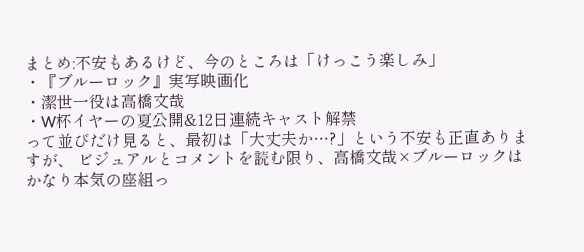まとめ:不安もあるけど、今のところは「けっこう楽しみ」
・『ブルーロック』実写映画化
・潔世一役は高橋文哉
・W杯イヤーの夏公開&12日連続キャスト解禁
って並びだけ見ると、最初は「大丈夫か…?」という不安も正直ありますが、 ビジュアルとコメントを読む限り、高橋文哉×ブルーロックはかなり本気の座組っ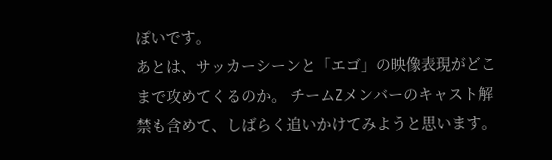ぽいです。
あとは、サッカーシーンと「エゴ」の映像表現がどこまで攻めてくるのか。 チームZメンバーのキャスト解禁も含めて、しばらく追いかけてみようと思います。